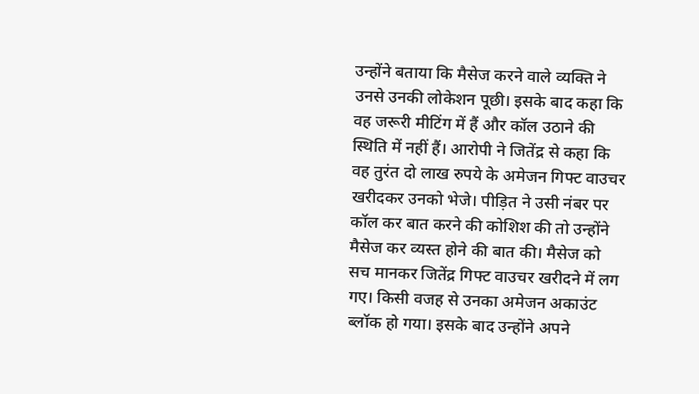उन्होंने बताया कि मैसेज करने वाले व्यक्ति ने उनसे उनकी लोकेशन पूछी। इसके बाद कहा कि वह जरूरी मीटिंग में हैं और कॉल उठाने की स्थिति में नहीं हैं। आरोपी ने जितेंद्र से कहा कि वह तुरंत दो लाख रुपये के अमेजन गिफ्ट वाउचर खरीदकर उनको भेजे। पीड़ित ने उसी नंबर पर कॉल कर बात करने की कोशिश की तो उन्होंने मैसेज कर व्यस्त होने की बात की। मैसेज को सच मानकर जितेंद्र गिफ्ट वाउचर खरीदने में लग गए। किसी वजह से उनका अमेजन अकाउंट ब्लॉक हो गया। इसके बाद उन्होंने अपने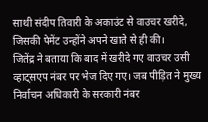साथी संदीप तिवारी के अकाउंट से वाउचर खरीदे, जिसकी पेमेंट उन्होंने अपने खाते से ही की।
जितेंद्र ने बताया कि बाद में खरीदे गए वाउचर उसी व्हाट्सएप नंबर पर भेज दिए गए। जब पीड़ित ने मुख्य निर्वाचन अधिकारी के सरकारी नंबर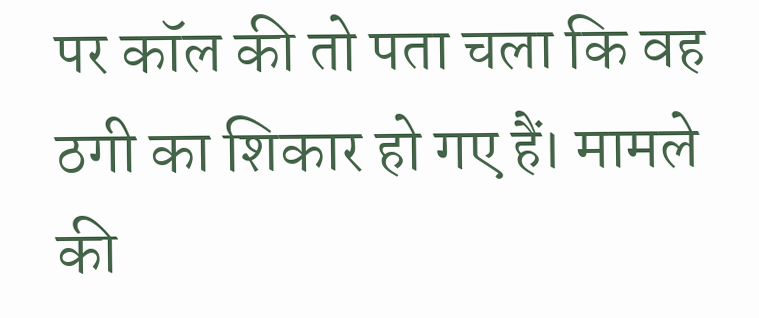पर कॉल की तो पता चला कि वह ठगी का शिकार हो गए हैं। मामले की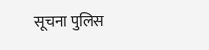सूचना पुलिस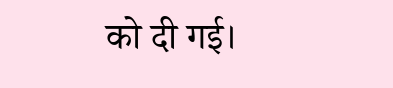को दी गई।